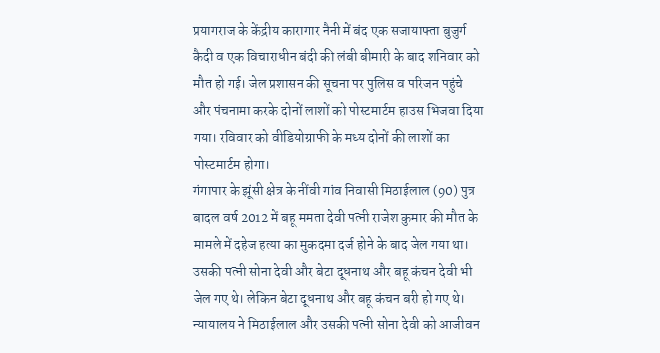प्रयागराज के केंद्रीय कारागार नैनी में बंद एक सजायाफ्ता बुजुर्ग कैदी व एक विचाराधीन बंदी की लंबी बीमारी के बाद शनिवार को मौत हो गई। जेल प्रशासन की सूचना पर पुलिस व परिजन पहुंचे और पंचनामा करके दोनों लाशों को पोस्टमार्टम हाउस भिजवा दिया गया। रविवार को वीडियोग्राफी के मध्य दोनों की लाशों का पोस्टमार्टम होगा।
गंगापार के झूंसी क्षेत्र के नींवी गांव निवासी मिठाईलाल (90) पुत्र बादल वर्ष 2012 में बहू ममता देवी पत्नी राजेश कुमार की मौत के मामले में दहेज हत्या का मुकदमा दर्ज होने के बाद जेल गया था। उसकी पत्नी सोना देवी और बेटा दूधनाथ और बहू कंचन देवी भी जेल गए थे। लेकिन बेटा दूधनाथ और बहू कंचन बरी हो गए थे।
न्यायालय ने मिठाईलाल और उसकी पत्नी सोना देवी को आजीवन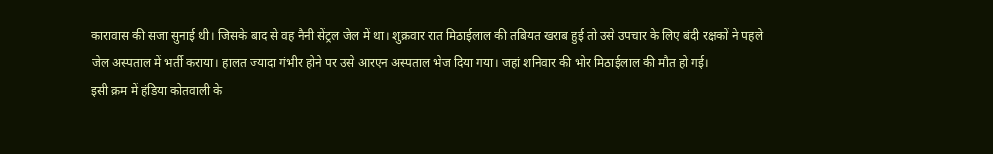कारावास की सजा सुनाई थी। जिसके बाद से वह नैनी सेंट्रल जेल में था। शुक्रवार रात मिठाईलाल की तबियत खराब हुई तो उसे उपचार के लिए बंदी रक्षकों ने पहले जेल अस्पताल में भर्ती कराया। हालत ज्यादा गंभीर होने पर उसे आरएन अस्पताल भेज दिया गया। जहां शनिवार की भोर मिठाईलाल की मौत हो गई।
इसी क्रम में हंडिया कोतवाली के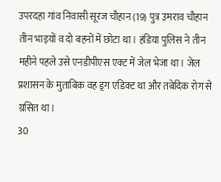उपरदहा गांव निवासी सूरज चौहान (19) पुत्र उमराव चौहान तीन भाइयों व दो बहनों में छोटा था। हंडिया पुलिस ने तीन महीने पहले उसे एनडीपीएस एक्ट में जेल भेजा था। जेल प्रशासन के मुताबिक वह ड्रग एडिक्ट था और तबेदिक रोग से ग्रसित था।
30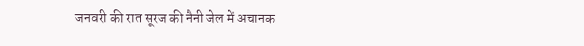जनवरी की रात सूरज की नैनी जेल में अचानक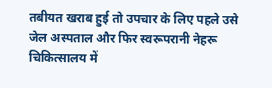तबीयत खराब हुई तो उपचार के लिए पहले उसे जेल अस्पताल और फिर स्वरूपरानी नेहरू चिकित्सालय में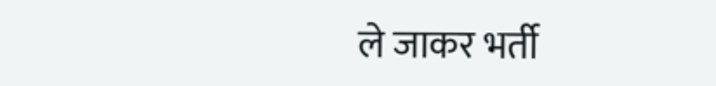ले जाकर भर्ती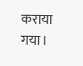कराया गया।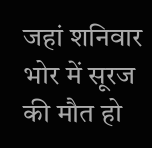जहां शनिवार भोर में सूरज की मौत हो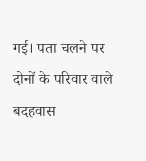गई। पता चलने पर दोनों के परिवार वाले बदहवास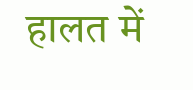हालत में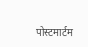पोस्टमार्टम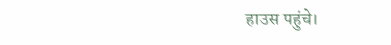हाउस पहुंचे।